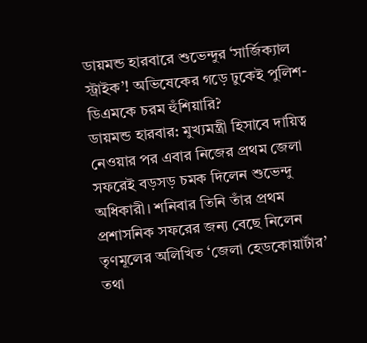ডায়মন্ড হারবারে শুভেন্দুর ‘সার্জিক্যাল স্ট্রাইক’! অভিষেকের গড়ে ঢুকেই পুলিশ-ডিএমকে চরম হুঁশিয়ারি?
ডায়মন্ড হারবার: মুখ্যমন্ত্রী হিসাবে দায়িত্ব নেওয়ার পর এবার নিজের প্রথম জেলা সফরেই বড়সড় চমক দিলেন শুভেন্দু অধিকারী। শনিবার তিনি তাঁর প্রথম প্রশাসনিক সফরের জন্য বেছে নিলেন তৃণমূলের অলিখিত ‘জেলা হেডকোয়ার্টার’ তথা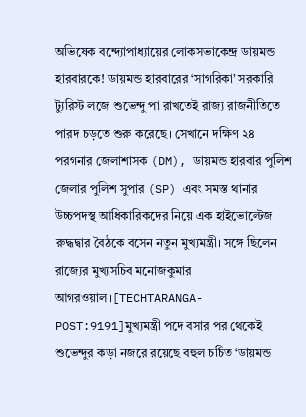অভিষেক বন্দ্যোপাধ্যায়ের লোকসভাকেন্দ্র ডায়মন্ড হারবারকে! ডায়মন্ড হারবারের ‘সাগরিকা’ সরকারি ট্যুরিস্ট লজে শুভেন্দু পা রাখতেই রাজ্য রাজনীতিতে পারদ চড়তে শুরু করেছে। সেখানে দক্ষিণ ২৪ পরগনার জেলাশাসক (DM), ডায়মন্ড হারবার পুলিশ জেলার পুলিশ সুপার (SP) এবং সমস্ত থানার উচ্চপদস্থ আধিকারিকদের নিয়ে এক হাইভোল্টেজ রুদ্ধদ্বার বৈঠকে বসেন নতুন মুখ্যমন্ত্রী। সঙ্গে ছিলেন রাজ্যের মুখ্যসচিব মনোজকুমার আগরওয়াল।[TECHTARANGA-POST:9191]মুখ্যমন্ত্রী পদে বসার পর থেকেই শুভেন্দুর কড়া নজরে রয়েছে বহুল চর্চিত ‘ডায়মন্ড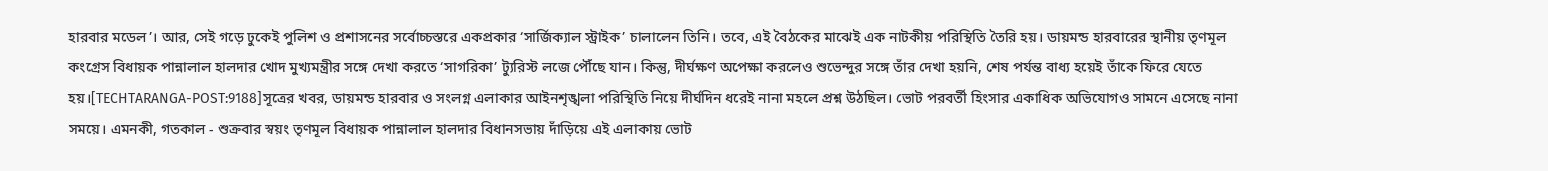হারবার মডেল’। আর, সেই গড়ে ঢুকেই পুলিশ ও প্রশাসনের সর্বোচ্চস্তরে একপ্রকার ‘সার্জিক্যাল স্ট্রাইক’ চালালেন তিনি। তবে, এই বৈঠকের মাঝেই এক নাটকীয় পরিস্থিতি তৈরি হয়। ডায়মন্ড হারবারের স্থানীয় তৃণমূল কংগ্রেস বিধায়ক পান্নালাল হালদার খোদ মুখ্যমন্ত্রীর সঙ্গে দেখা করতে ‘সাগরিকা’ ট্যুরিস্ট লজে পৌঁছে যান। কিন্তু, দীর্ঘক্ষণ অপেক্ষা করলেও শুভেন্দুর সঙ্গে তাঁর দেখা হয়নি, শেষ পর্যন্ত বাধ্য হয়েই তাঁকে ফিরে যেতে হয়।[TECHTARANGA-POST:9188]সূত্রের খবর, ডায়মন্ড হারবার ও সংলগ্ন এলাকার আইনশৃঙ্খলা পরিস্থিতি নিয়ে দীর্ঘদিন ধরেই নানা মহলে প্রশ্ন উঠছিল। ভোট পরবর্তী হিংসার একাধিক অভিযোগও সামনে এসেছে নানা সময়ে। এমনকী, গতকাল - শুক্রবার স্বয়ং তৃণমূল বিধায়ক পান্নালাল হালদার বিধানসভায় দাঁড়িয়ে এই এলাকায় ভোট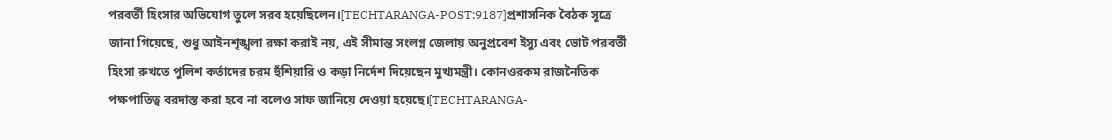পরবর্তী হিংসার অভিযোগ তুলে সরব হয়েছিলেন।[TECHTARANGA-POST:9187]প্রশাসনিক বৈঠক সূত্রে জানা গিয়েছে, শুধু আইনশৃঙ্খলা রক্ষা করাই নয়, এই সীমান্ত সংলগ্ন জেলায় অনুপ্রবেশ ইস্যু এবং ভোট পরবর্তী হিংসা রুখতে পুলিশ কর্তাদের চরম হুঁশিয়ারি ও কড়া নির্দেশ দিয়েছেন মুখ্যমন্ত্রী। কোনওরকম রাজনৈতিক পক্ষপাতিত্ব বরদাস্ত করা হবে না বলেও সাফ জানিয়ে দেওয়া হয়েছে।[TECHTARANGA-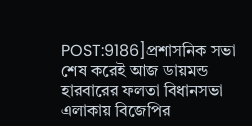POST:9186]প্রশাসনিক সভা শেষ করেই আজ ডায়মন্ড হারবারের ফলতা বিধানসভা এলাকায় বিজেপির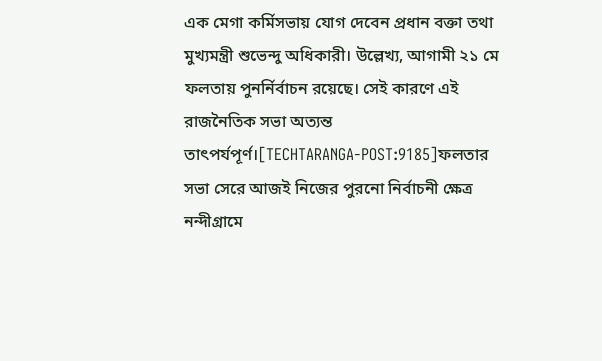এক মেগা কর্মিসভায় যোগ দেবেন প্রধান বক্তা তথা মুখ্যমন্ত্রী শুভেন্দু অধিকারী। উল্লেখ্য, আগামী ২১ মে ফলতায় পুনর্নির্বাচন রয়েছে। সেই কারণে এই রাজনৈতিক সভা অত্যন্ত তাৎপর্যপূর্ণ।[TECHTARANGA-POST:9185]ফলতার সভা সেরে আজই নিজের পুরনো নির্বাচনী ক্ষেত্র নন্দীগ্রামে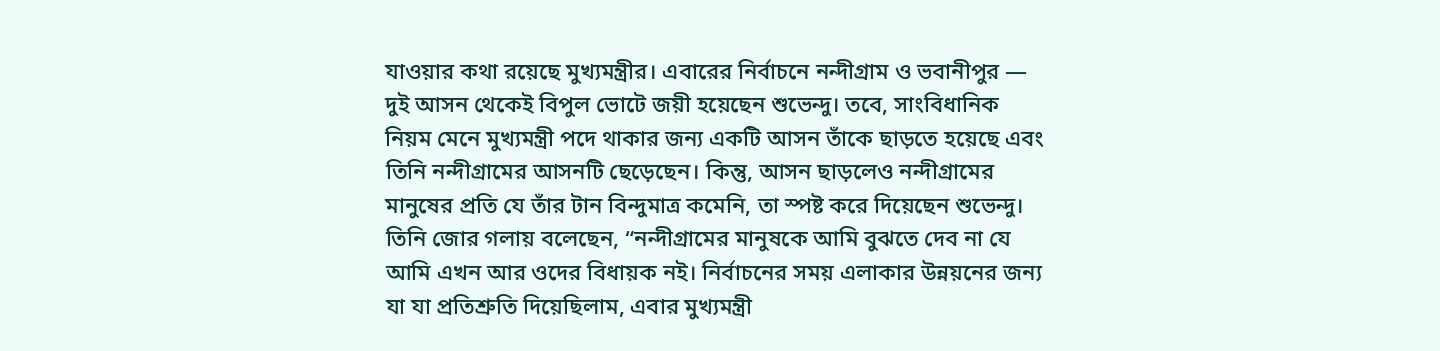যাওয়ার কথা রয়েছে মুখ্যমন্ত্রীর। এবারের নির্বাচনে নন্দীগ্রাম ও ভবানীপুর — দুই আসন থেকেই বিপুল ভোটে জয়ী হয়েছেন শুভেন্দু। তবে, সাংবিধানিক নিয়ম মেনে মুখ্যমন্ত্রী পদে থাকার জন্য একটি আসন তাঁকে ছাড়তে হয়েছে এবং তিনি নন্দীগ্রামের আসনটি ছেড়েছেন। কিন্তু, আসন ছাড়লেও নন্দীগ্রামের মানুষের প্রতি যে তাঁর টান বিন্দুমাত্র কমেনি, তা স্পষ্ট করে দিয়েছেন শুভেন্দু। তিনি জোর গলায় বলেছেন, “নন্দীগ্রামের মানুষকে আমি বুঝতে দেব না যে আমি এখন আর ওদের বিধায়ক নই। নির্বাচনের সময় এলাকার উন্নয়নের জন্য যা যা প্রতিশ্রুতি দিয়েছিলাম, এবার মুখ্যমন্ত্রী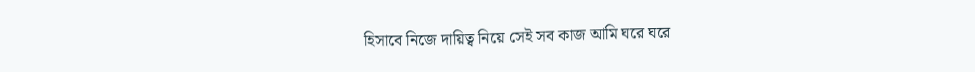হিসাবে নিজে দায়িত্ব নিয়ে সেই সব কাজ আমি ঘরে ঘরে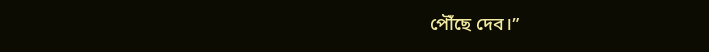পৌঁছে দেব।”